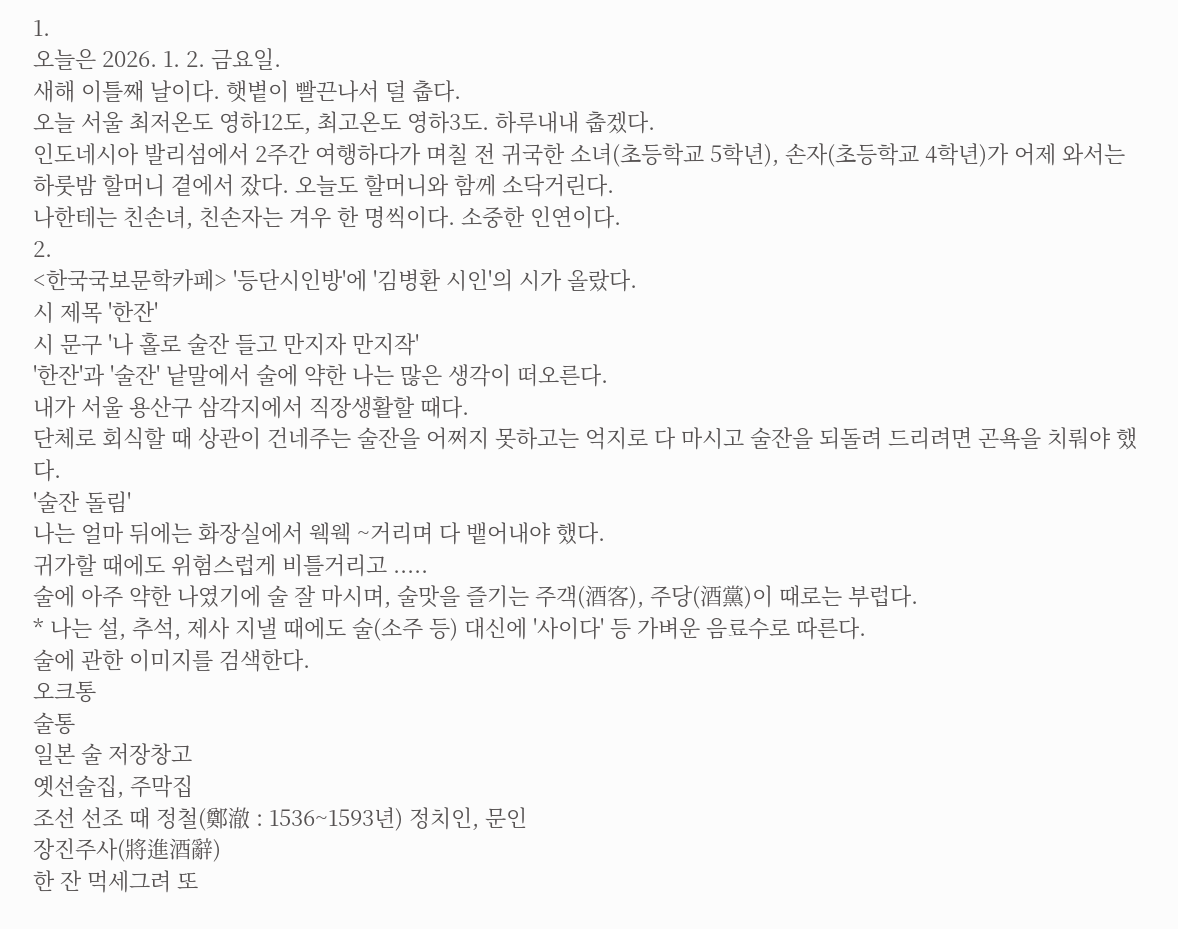1.
오늘은 2026. 1. 2. 금요일.
새해 이틀째 날이다. 햇볕이 빨끈나서 덜 춥다.
오늘 서울 최저온도 영하12도, 최고온도 영하3도. 하루내내 춥겠다.
인도네시아 발리섬에서 2주간 여행하다가 며칠 전 귀국한 소녀(초등학교 5학년), 손자(초등학교 4학년)가 어제 와서는
하룻밤 할머니 곁에서 잤다. 오늘도 할머니와 함께 소닥거린다.
나한테는 친손녀, 친손자는 겨우 한 명씩이다. 소중한 인연이다.
2.
<한국국보문학카페> '등단시인방'에 '김병환 시인'의 시가 올랐다.
시 제목 '한잔'
시 문구 '나 홀로 술잔 들고 만지자 만지작'
'한잔'과 '술잔' 낱말에서 술에 약한 나는 많은 생각이 떠오른다.
내가 서울 용산구 삼각지에서 직장생활할 때다.
단체로 회식할 때 상관이 건네주는 술잔을 어쩌지 못하고는 억지로 다 마시고 술잔을 되돌려 드리려면 곤욕을 치뤄야 했다.
'술잔 돌림'
나는 얼마 뒤에는 화장실에서 웩웩 ~거리며 다 뱉어내야 했다.
귀가할 때에도 위험스럽게 비틀거리고 .....
술에 아주 약한 나였기에 술 잘 마시며, 술맛을 즐기는 주객(酒客), 주당(酒黨)이 때로는 부럽다.
* 나는 설, 추석, 제사 지낼 때에도 술(소주 등) 대신에 '사이다' 등 가벼운 음료수로 따른다.
술에 관한 이미지를 검색한다.
오크통
술통
일본 술 저장창고
옛선술집, 주막집
조선 선조 때 정철(鄭澈 : 1536~1593년) 정치인, 문인
장진주사(將進酒辭)
한 잔 먹세그려 또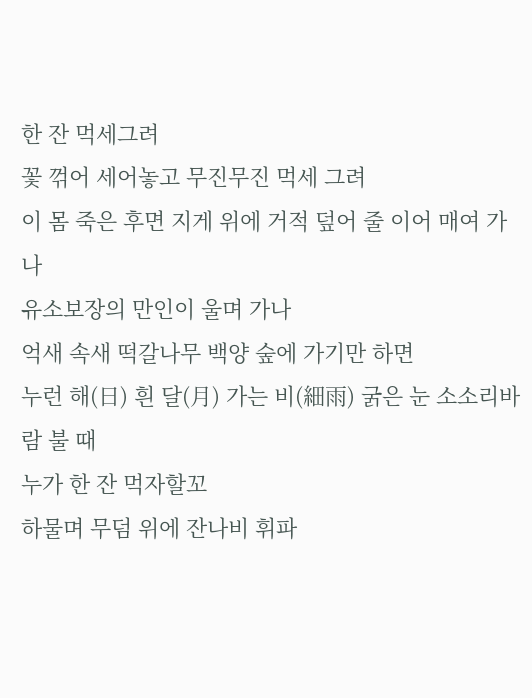한 잔 먹세그려
꽃 꺾어 세어놓고 무진무진 먹세 그려
이 몸 죽은 후면 지게 위에 거적 덮어 줄 이어 매여 가나
유소보장의 만인이 울며 가나
억새 속새 떡갈나무 백양 숲에 가기만 하면
누런 해(日) 흰 달(月) 가는 비(細雨) 굵은 눈 소소리바람 불 때
누가 한 잔 먹자할꼬
하물며 무덤 위에 잔나비 휘파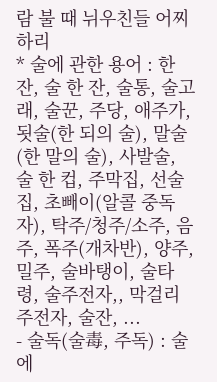람 불 때 뉘우친들 어찌 하리
* 술에 관한 용어 : 한잔, 술 한 잔, 술통, 술고래, 술꾼, 주당, 애주가, 됫술(한 되의 술), 말술(한 말의 술), 사발술, 술 한 컵, 주막집, 선술집, 초빼이(알콜 중독자), 탁주/청주/소주, 음주, 폭주(개차반), 양주, 밀주, 술바탱이, 술타령, 술주전자,, 막걸리 주전자, 술잔, ...
- 술독(술毒, 주독) : 술에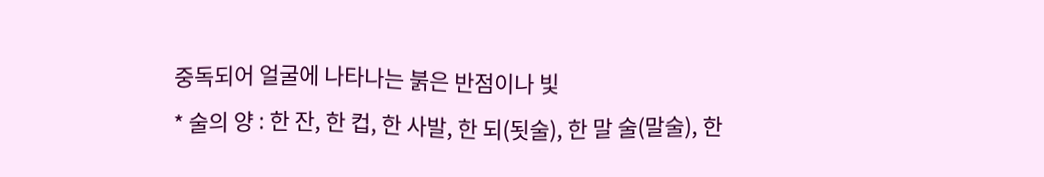중독되어 얼굴에 나타나는 붉은 반점이나 빛
* 술의 양 : 한 잔, 한 컵, 한 사발, 한 되(됫술), 한 말 술(말술), 한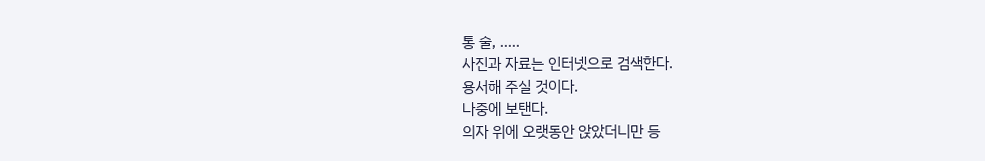통 술, .....
사진과 자료는 인터넷으로 검색한다.
용서해 주실 것이다.
나중에 보탠다.
의자 위에 오랫동안 앉았더니만 등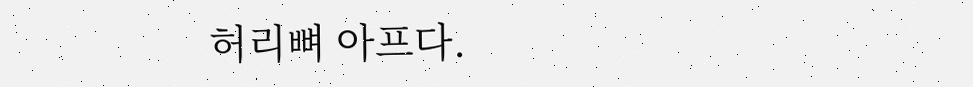허리뼈 아프다.